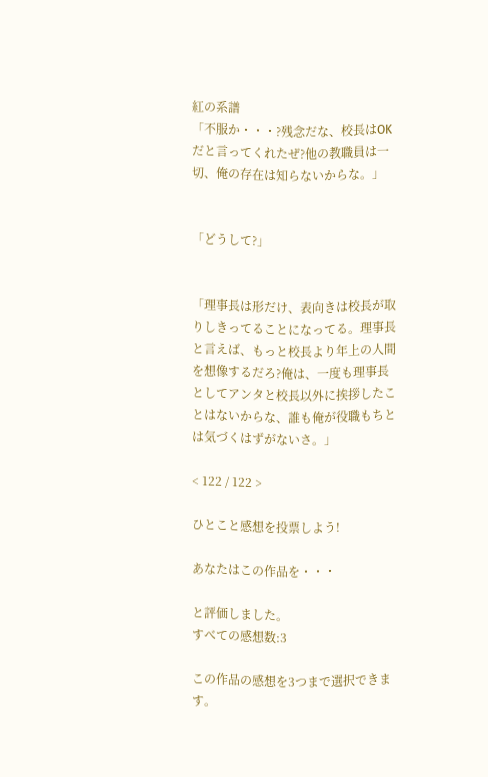紅の系譜
「不服か・・・?残念だな、校長はOKだと言ってくれたぜ?他の教職員は一切、俺の存在は知らないからな。」


「どうして?」


「理事長は形だけ、表向きは校長が取りしきってることになってる。理事長と言えば、もっと校長より年上の人間を想像するだろ?俺は、一度も理事長としてアンタと校長以外に挨拶したことはないからな、誰も俺が役職もちとは気づくはずがないさ。」

< 122 / 122 >

ひとこと感想を投票しよう!

あなたはこの作品を・・・

と評価しました。
すべての感想数:3

この作品の感想を3つまで選択できます。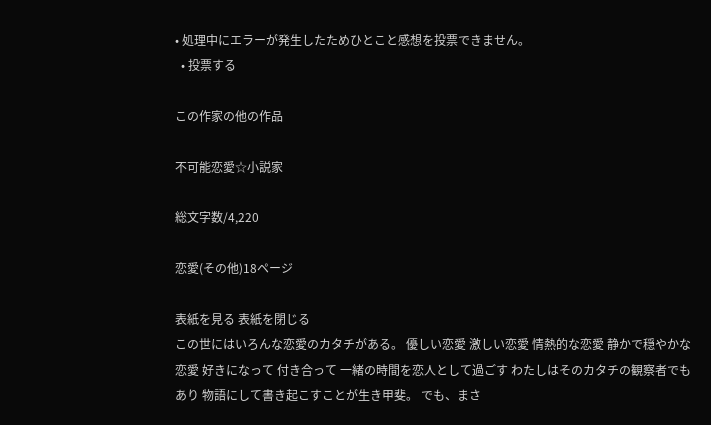• 処理中にエラーが発生したためひとこと感想を投票できません。
  • 投票する

この作家の他の作品

不可能恋愛☆小説家

総文字数/4,220

恋愛(その他)18ページ

表紙を見る 表紙を閉じる
この世にはいろんな恋愛のカタチがある。 優しい恋愛 激しい恋愛 情熱的な恋愛 静かで穏やかな恋愛 好きになって 付き合って 一緒の時間を恋人として過ごす わたしはそのカタチの観察者でもあり 物語にして書き起こすことが生き甲斐。 でも、まさ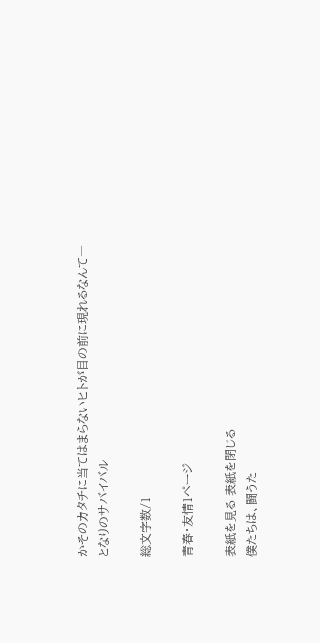かそのカタチに当てはまらないヒトが目の前に現れるなんて―
となりのサバイバル

総文字数/1

青春・友情1ページ

表紙を見る 表紙を閉じる
僕たちは、闘うた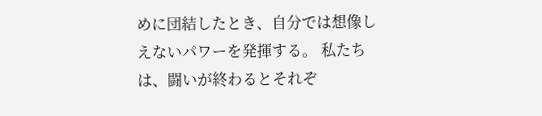めに団結したとき、自分では想像しえないパワーを発揮する。 私たちは、闘いが終わるとそれぞ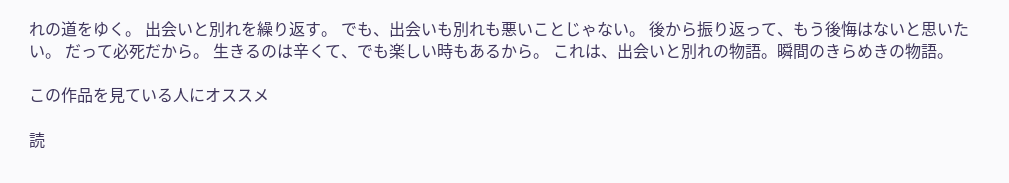れの道をゆく。 出会いと別れを繰り返す。 でも、出会いも別れも悪いことじゃない。 後から振り返って、もう後悔はないと思いたい。 だって必死だから。 生きるのは辛くて、でも楽しい時もあるから。 これは、出会いと別れの物語。瞬間のきらめきの物語。

この作品を見ている人にオススメ

読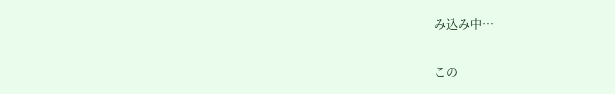み込み中…

この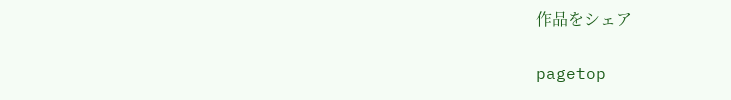作品をシェア

pagetop